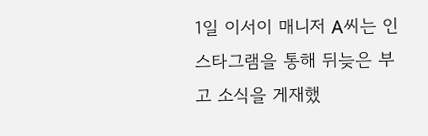1일 이서이 매니저 A씨는 인스타그램을 통해 뒤늦은 부고 소식을 게재했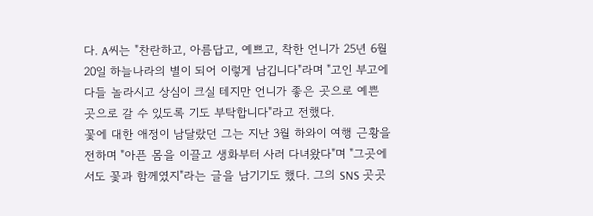다. A씨는 "찬란하고, 아름답고, 예쁘고, 착한 언니가 25년 6월 20일 하늘나라의 별이 되어 이렇게 남깁니다"라며 "고인 부고에 다들 놀라시고 상심이 크실 테지만 언니가 좋은 곳으로 예쁜 곳으로 갈 수 있도록 기도 부탁합니다"라고 전했다.
꽃에 대한 애정이 남달랐던 그는 지난 3월 하와이 여행 근황을 전하며 "아픈 몸을 이끌고 생화부터 사러 다녀왔다"며 "그곳에서도 꽃과 함께였지"라는 글을 남기기도 했다. 그의 SNS 곳곳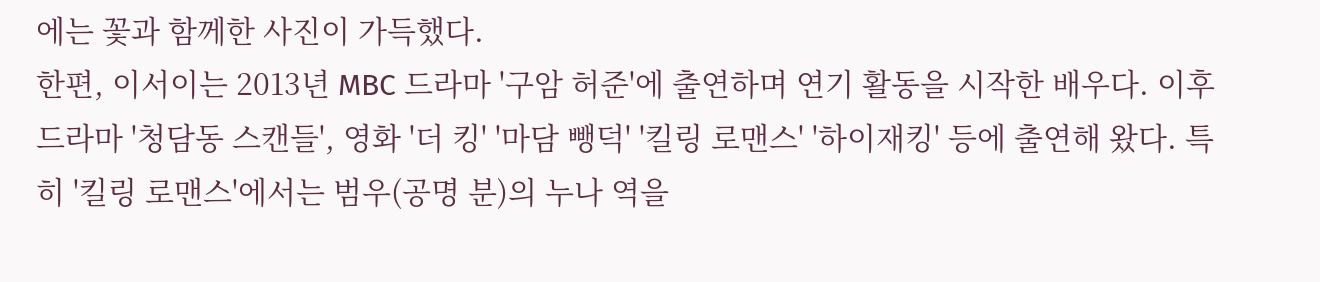에는 꽃과 함께한 사진이 가득했다.
한편, 이서이는 2013년 MBC 드라마 '구암 허준'에 출연하며 연기 활동을 시작한 배우다. 이후 드라마 '청담동 스캔들', 영화 '더 킹' '마담 뺑덕' '킬링 로맨스' '하이재킹' 등에 출연해 왔다. 특히 '킬링 로맨스'에서는 범우(공명 분)의 누나 역을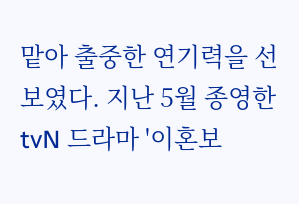맡아 출중한 연기력을 선보였다. 지난 5월 종영한 tvN 드라마 '이혼보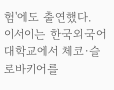험'에도 출연했다.
이서이는 한국외국어대학교에서 체코·슬로바키어를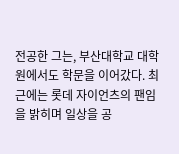전공한 그는, 부산대학교 대학원에서도 학문을 이어갔다. 최근에는 롯데 자이언츠의 팬임을 밝히며 일상을 공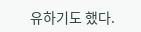유하기도 했다.